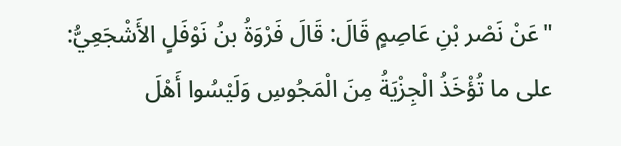"عَنْ نَصْر بْنِ عَاصِمٍ قَالَ: قَالَ فَرْوَةُ بنُ نَوْفَلٍ الأَشْجَعِيُّ: على ما تُؤْخَذُ الْجِزْيَةُ مِنَ الْمَجُوسِ وَلَيْسُوا أَهْلَ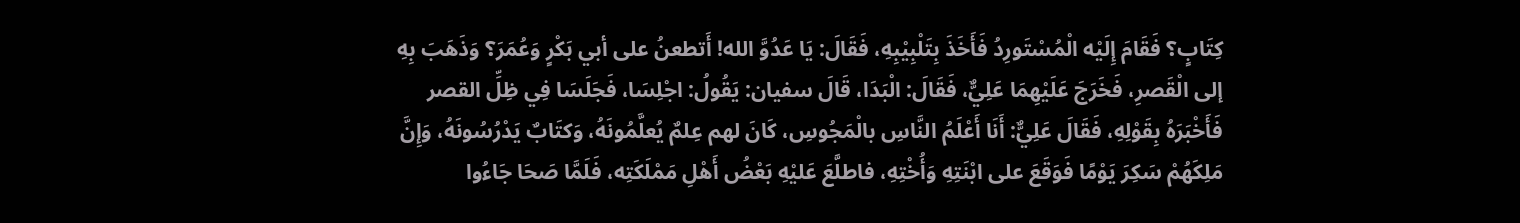كِتَابٍ؟ فَقَامَ إِلَيْه الْمُسْتَورِدُ فَأَخَذَ بِتَلْبِيْبِهِ، فَقَالَ: يَا عَدُوَّ الله! أَتطعنُ على أبي بَكْرٍ وَعُمَرَ؟ وَذَهَبَ بِهِ إلى الْقَصرِ، فَخَرَجَ عَلَيْهِمَا عَلِيٌّ، فَقَالَ: الْبَدَا، قَالَ سفيان: يَقُولُ: اجْلِسَا، فَجَلَسَا فِي ظِلِّ القصر فَأَخْبَرَهُ بِقَوْلِهِ، فَقَالَ عَلِيٌّ: أَنَا أَعْلَمُ النَّاسِ بالْمَجُوسِ، كَانَ لهم عِلمٌ يُعلَّمُونَهُ، وَكتَابٌ يَدْرُسُونَهُ، وَإِنَّ مَلِكَهُمْ سَكِرَ يَوْمًا فَوَقَعَ على ابْنَتِهِ وَأُخْتِهِ، فاطلَّعَ عَليْهِ بَعْضُ أَهْلِ مَمْلَكَتِه، فَلَمَّا صَحَا جَاءُوا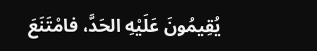يُقِيمُونَ عَلَيْهِ الحَدَّ، فامْتَنَعَ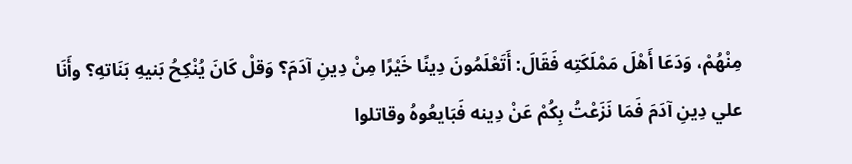مِنْهُمْ، وَدَعَا أَهْلَ مَمْلَكَتِه فَقَالَ: أَتَعْلَمُونَ دِينًا خَيْرًا مِنْ دِينِ آدَمَ؟ وَقلْ كَانَ يُنْكِحُ بَنيهِ بَنَاتهِ؟ وأَنَا علي دِينِ آدَمَ فَمَا نَزَعْتُ بِكُمْ عَنْ دِينه فَبَايعُوهُ وقاتلوا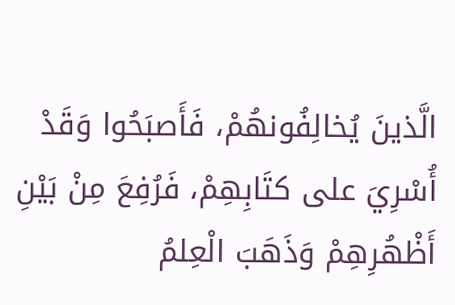الَّذينَ يُخالِفُونهُمْ، فَأَصبَحُوا وَقَدْ أُسْرِيَ على كتَابِهِمْ، فَرُفِعَ مِنْ بَيْنِ أَظْهُرِهِمْ وَذَهَبَ الْعِلمُ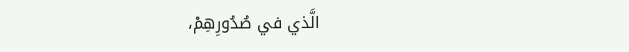الَّذي في صُدُورِهِمْ،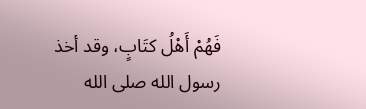فَهُمْ أَهْلُ كتَابٍ، وقد أخذ رسول الله صلى الله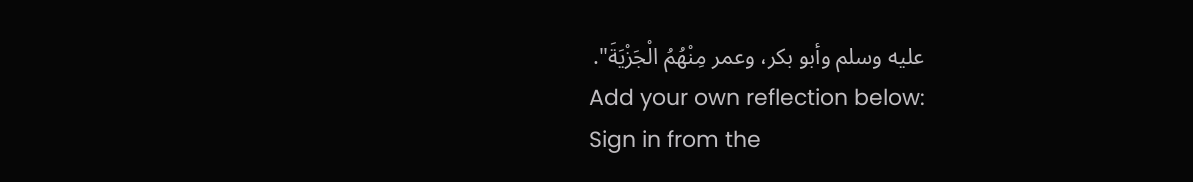عليه وسلم وأبو بكر، وعمر مِنْهُمُ الْجَزْيَةَ".
Add your own reflection below:
Sign in from the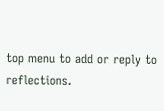top menu to add or reply to reflections.